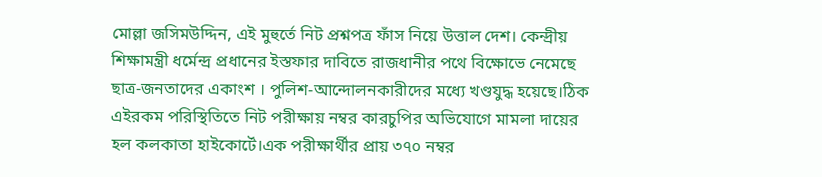মোল্লা জসিমউদ্দিন, এই মুহুর্তে নিট প্রশ্নপত্র ফাঁস নিয়ে উত্তাল দেশ। কেন্দ্রীয় শিক্ষামন্ত্রী ধর্মেন্দ্র প্রধানের ইস্তফার দাবিতে রাজধানীর পথে বিক্ষোভে নেমেছে ছাত্র-জনতাদের একাংশ । পুলিশ-আন্দোলনকারীদের মধ্যে খণ্ডযুদ্ধ হয়েছে।ঠিক এইরকম পরিস্থিতিতে নিট পরীক্ষায় নম্বর কারচুপির অভিযোগে মামলা দায়ের হল কলকাতা হাইকোর্টে।এক পরীক্ষার্থীর প্রায় ৩৭০ নম্বর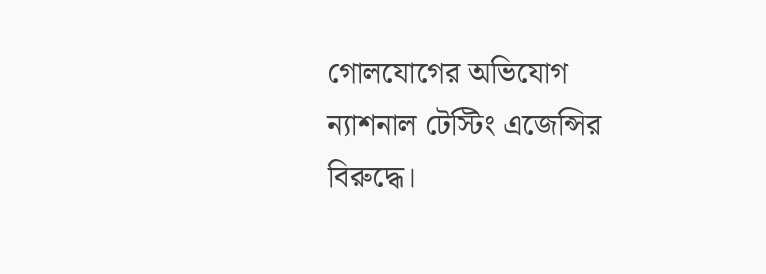গোলযোগের অভিযোগ ন্যাশনাল টেস্টিং এজেন্সির বিরুদ্ধে।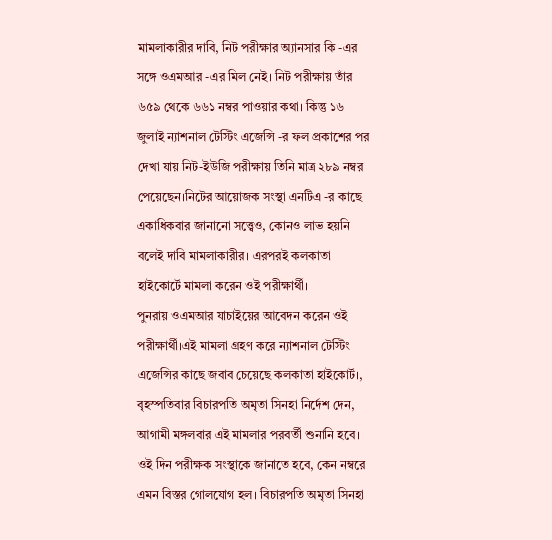মামলাকারীর দাবি, নিট পরীক্ষার অ্যানসার কি -এর সঙ্গে ওএমআর -এর মিল নেই। নিট পরীক্ষায় তাঁর ৬৫৯ থেকে ৬৬১ নম্বর পাওয়ার কথা। কিন্তু ১৬ জুলাই ন্যাশনাল টেস্টিং এজেন্সি -র ফল প্রকাশের পর দেখা যায় নিট-ইউজি পরীক্ষায় তিনি মাত্র ২৮৯ নম্বর পেয়েছেন।নিটের আয়োজক সংস্থা এনটিএ -র কাছে একাধিকবার জানানো সত্ত্বেও, কোনও লাভ হয়নি বলেই দাবি মামলাকারীর। এরপরই কলকাতা হাইকোর্টে মামলা করেন ওই পরীক্ষার্থী।
পুনরায় ওএমআর যাচাইয়ের আবেদন করেন ওই পরীক্ষার্থী।এই মামলা গ্রহণ করে ন্যাশনাল টেস্টিং এজেন্সির কাছে জবাব চেয়েছে কলকাতা হাইকোর্ট।, বৃহস্পতিবার বিচারপতি অমৃতা সিনহা নির্দেশ দেন, আগামী মঙ্গলবার এই মামলার পরবর্তী শুনানি হবে। ওই দিন পরীক্ষক সংস্থাকে জানাতে হবে, কেন নম্বরে এমন বিস্তর গোলযোগ হল। বিচারপতি অমৃতা সিনহা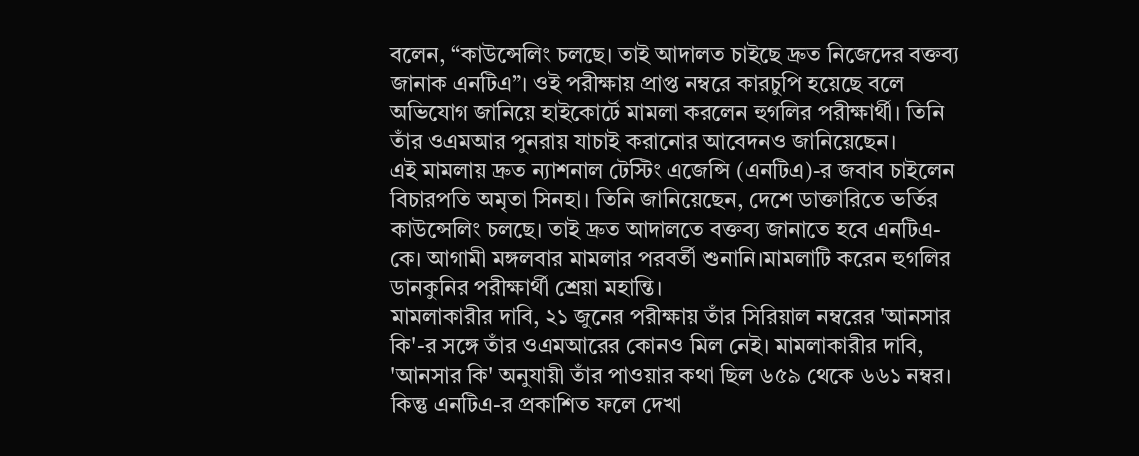বলেন, “কাউন্সেলিং চলছে। তাই আদালত চাইছে দ্রুত নিজেদের বক্তব্য জানাক এনটিএ”। ওই পরীক্ষায় প্রাপ্ত নম্বরে কারচুপি হয়েছে বলে অভিযোগ জানিয়ে হাইকোর্টে মামলা করলেন হুগলির পরীক্ষার্থী। তিনি তাঁর ওএমআর পুনরায় যাচাই করানোর আবেদনও জানিয়েছেন।
এই মামলায় দ্রুত ন্যাশনাল টেস্টিং এজেন্সি (এনটিএ)-র জবাব চাইলেন বিচারপতি অমৃতা সিনহা। তিনি জানিয়েছেন, দেশে ডাক্তারিতে ভর্তির কাউন্সেলিং চলছে। তাই দ্রুত আদালতে বক্তব্য জানাতে হবে এনটিএ-কে। আগামী মঙ্গলবার মামলার পরবর্তী শুনানি।মামলাটি করেন হুগলির ডানকুনির পরীক্ষার্থী শ্রেয়া মহান্তি।
মামলাকারীর দাবি, ২১ জুনের পরীক্ষায় তাঁর সিরিয়াল নম্বরের 'আনসার কি'-র সঙ্গে তাঁর ওএমআরের কোনও মিল নেই। মামলাকারীর দাবি, 'আনসার কি' অনুযায়ী তাঁর পাওয়ার কথা ছিল ৬৫৯ থেকে ৬৬১ নম্বর। কিন্তু এনটিএ-র প্রকাশিত ফলে দেখা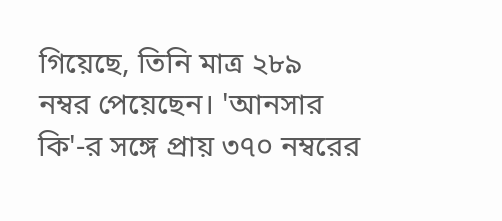গিয়েছে, তিনি মাত্র ২৮৯ নম্বর পেয়েছেন। 'আনসার কি'-র সঙ্গে প্রায় ৩৭০ নম্বরের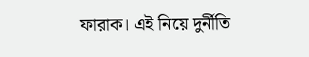ফারাক। এই নিয়ে দুর্নীতি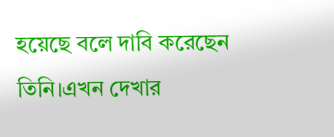হয়েছে বলে দাবি করেছেন তিনি।এখন দেখার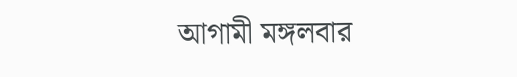আগামী মঙ্গলবার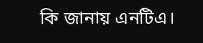কি জানায় এনটিএ।